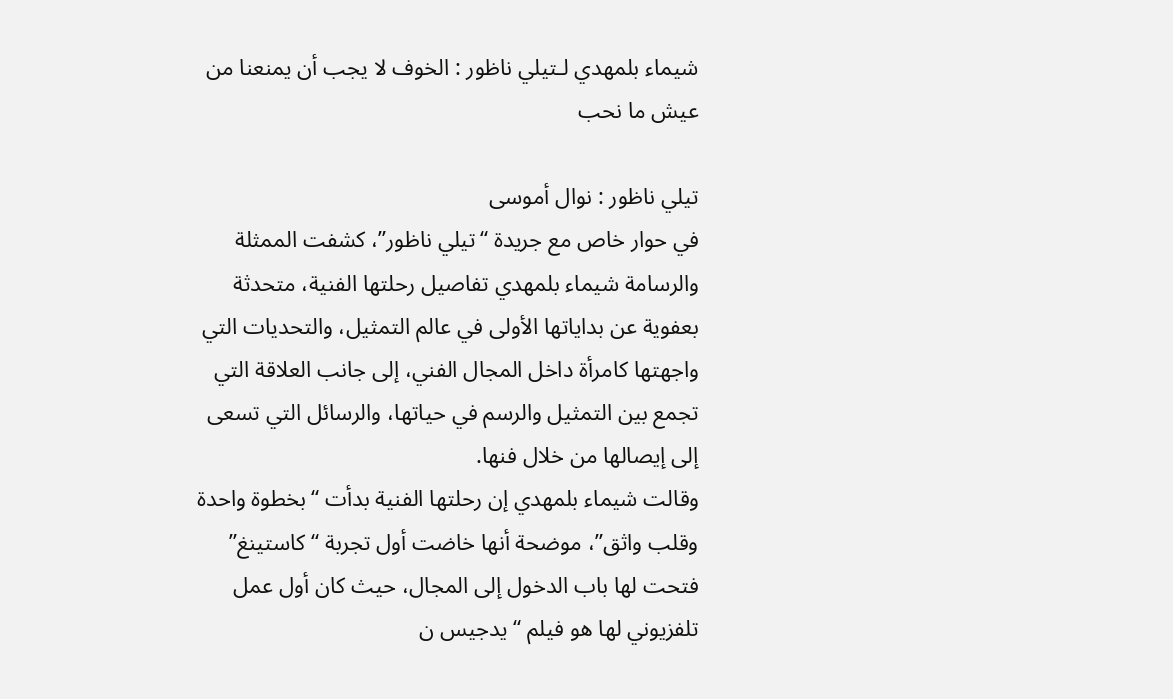شيماء بلمهدي لـتيلي ناظور : الخوف لا يجب أن يمنعنا من عيش ما نحب

تيلي ناظور : نوال أموسى
في حوار خاص مع جريدة “تيلي ناظور”، كشفت الممثلة والرسامة شيماء بلمهدي تفاصيل رحلتها الفنية، متحدثة بعفوية عن بداياتها الأولى في عالم التمثيل، والتحديات التي واجهتها كامرأة داخل المجال الفني، إلى جانب العلاقة التي تجمع بين التمثيل والرسم في حياتها، والرسائل التي تسعى إلى إيصالها من خلال فنها.
وقالت شيماء بلمهدي إن رحلتها الفنية بدأت “بخطوة واحدة وقلب واثق”، موضحة أنها خاضت أول تجربة “كاستينغ” فتحت لها باب الدخول إلى المجال، حيث كان أول عمل تلفزيوني لها هو فيلم “يدجيس ن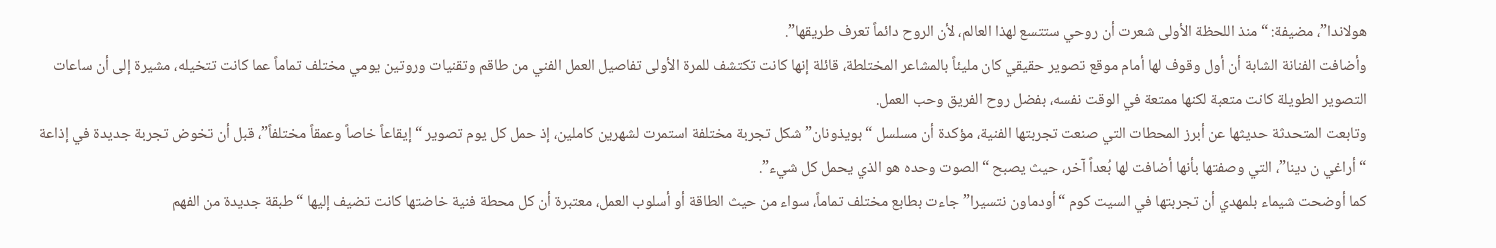هولاندا”، مضيفة: “منذ اللحظة الأولى شعرت أن روحي ستتسع لهذا العالم، لأن الروح دائماً تعرف طريقها”.
وأضافت الفنانة الشابة أن أول وقوف لها أمام موقع تصوير حقيقي كان مليئاً بالمشاعر المختلطة، قائلة إنها كانت تكتشف للمرة الأولى تفاصيل العمل الفني من طاقم وتقنيات وروتين يومي مختلف تماماً عما كانت تتخيله، مشيرة إلى أن ساعات التصوير الطويلة كانت متعبة لكنها ممتعة في الوقت نفسه، بفضل روح الفريق وحب العمل.
وتابعت المتحدثة حديثها عن أبرز المحطات التي صنعت تجربتها الفنية، مؤكدة أن مسلسل “بويذونان” شكل تجربة مختلفة استمرت لشهرين كاملين، إذ حمل كل يوم تصوير “إيقاعاً خاصاً وعمقاً مختلفاً”، قبل أن تخوض تجربة جديدة في إذاعة “أراغي ن دينا”، التي وصفتها بأنها أضافت لها بُعداً آخر، حيث يصبح “الصوت وحده هو الذي يحمل كل شيء”.
كما أوضحت شيماء بلمهدي أن تجربتها في السيت كوم “أودماون نتسيرا” جاءت بطابع مختلف تماماً، سواء من حيث الطاقة أو أسلوب العمل، معتبرة أن كل محطة فنية خاضتها كانت تضيف إليها “طبقة جديدة من الفهم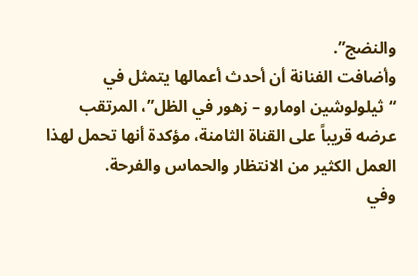والنضج”.
وأضافت الفنانة أن أحدث أعمالها يتمثل في “ثيلولوشين اومارو – زهور في الظل”، المرتقب عرضه قريباً على القناة الثامنة، مؤكدة أنها تحمل لهذا العمل الكثير من الانتظار والحماس والفرحة.
وفي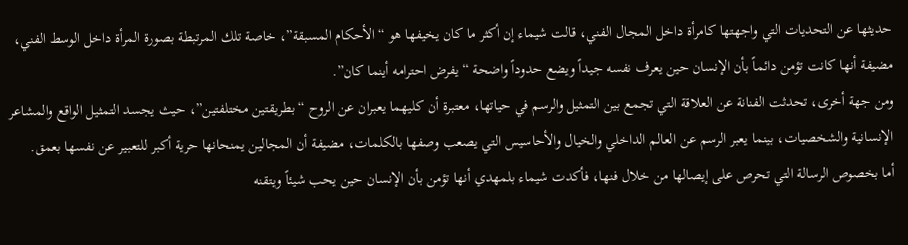حديثها عن التحديات التي واجهتها كامرأة داخل المجال الفني، قالت شيماء إن أكثر ما كان يخيفها هو “الأحكام المسبقة”، خاصة تلك المرتبطة بصورة المرأة داخل الوسط الفني، مضيفة أنها كانت تؤمن دائماً بأن الإنسان حين يعرف نفسه جيداً ويضع حدوداً واضحة “يفرض احترامه أينما كان”.
ومن جهة أخرى، تحدثت الفنانة عن العلاقة التي تجمع بين التمثيل والرسم في حياتها، معتبرة أن كليهما يعبران عن الروح “بطريقتين مختلفتين”، حيث يجسد التمثيل الواقع والمشاعر الإنسانية والشخصيات، بينما يعبر الرسم عن العالم الداخلي والخيال والأحاسيس التي يصعب وصفها بالكلمات، مضيفة أن المجالين يمنحانها حرية أكبر للتعبير عن نفسها بعمق.
أما بخصوص الرسالة التي تحرص على إيصالها من خلال فنها، فأكدت شيماء بلمهدي أنها تؤمن بأن الإنسان حين يحب شيئاً ويتقنه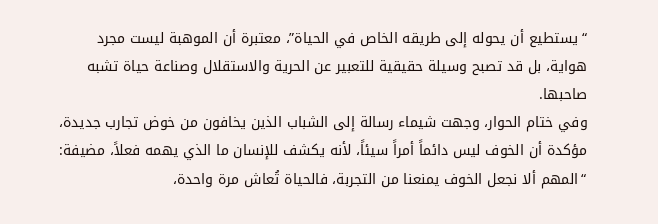“يستطيع أن يحوله إلى طريقه الخاص في الحياة”، معتبرة أن الموهبة ليست مجرد هواية، بل قد تصبح وسيلة حقيقية للتعبير عن الحرية والاستقلال وصناعة حياة تشبه صاحبها.
وفي ختام الحوار، وجهت شيماء رسالة إلى الشباب الذين يخافون من خوض تجارب جديدة، مؤكدة أن الخوف ليس دائماً أمراً سيئاً، لأنه يكشف للإنسان ما الذي يهمه فعلاً، مضيفة: “المهم ألا نجعل الخوف يمنعنا من التجربة، فالحياة تُعاش مرة واحدة،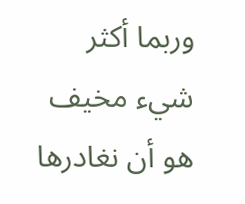وربما أكثر شيء مخيف هو أن نغادرها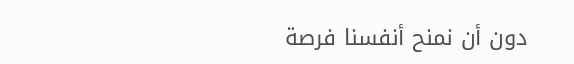دون أن نمنح أنفسنا فرصة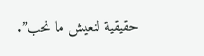حقيقية لنعيش ما نحب”.